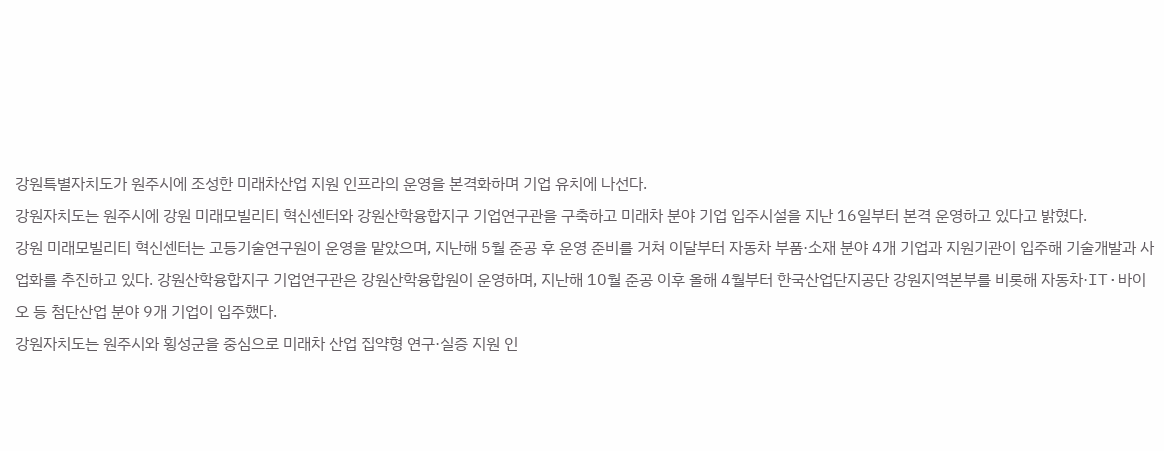강원특별자치도가 원주시에 조성한 미래차산업 지원 인프라의 운영을 본격화하며 기업 유치에 나선다.
강원자치도는 원주시에 강원 미래모빌리티 혁신센터와 강원산학융합지구 기업연구관을 구축하고 미래차 분야 기업 입주시설을 지난 16일부터 본격 운영하고 있다고 밝혔다.
강원 미래모빌리티 혁신센터는 고등기술연구원이 운영을 맡았으며, 지난해 5월 준공 후 운영 준비를 거쳐 이달부터 자동차 부품·소재 분야 4개 기업과 지원기관이 입주해 기술개발과 사업화를 추진하고 있다. 강원산학융합지구 기업연구관은 강원산학융합원이 운영하며, 지난해 10월 준공 이후 올해 4월부터 한국산업단지공단 강원지역본부를 비롯해 자동차·IT·바이오 등 첨단산업 분야 9개 기업이 입주했다.
강원자치도는 원주시와 횡성군을 중심으로 미래차 산업 집약형 연구·실증 지원 인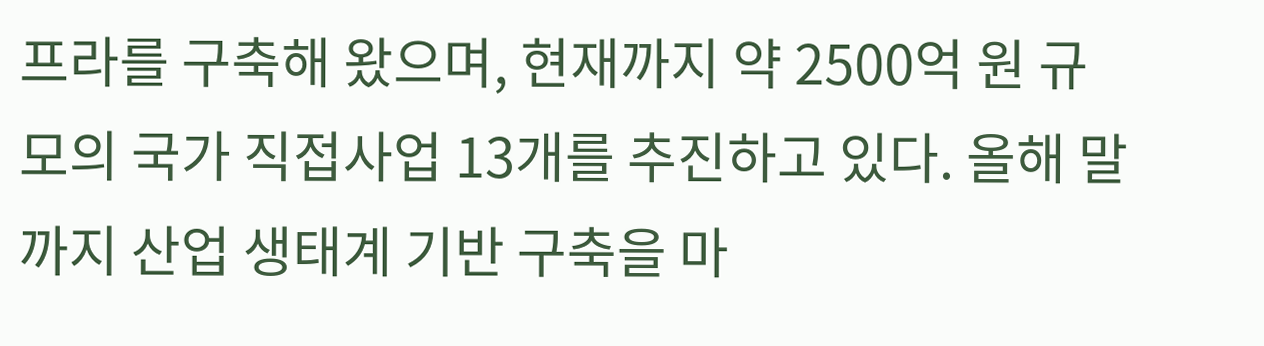프라를 구축해 왔으며, 현재까지 약 2500억 원 규모의 국가 직접사업 13개를 추진하고 있다. 올해 말까지 산업 생태계 기반 구축을 마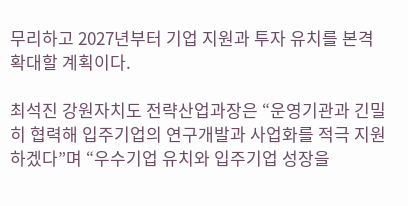무리하고 2027년부터 기업 지원과 투자 유치를 본격 확대할 계획이다.

최석진 강원자치도 전략산업과장은 “운영기관과 긴밀히 협력해 입주기업의 연구개발과 사업화를 적극 지원하겠다”며 “우수기업 유치와 입주기업 성장을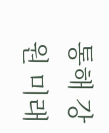통해 강원 미래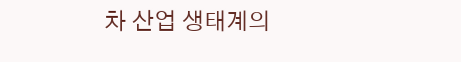차 산업 생태계의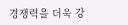경쟁력을 더욱 강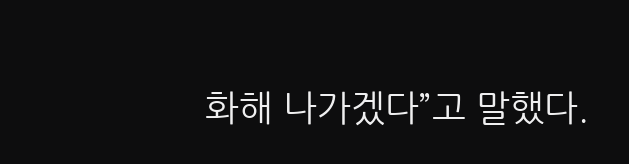화해 나가겠다”고 말했다.